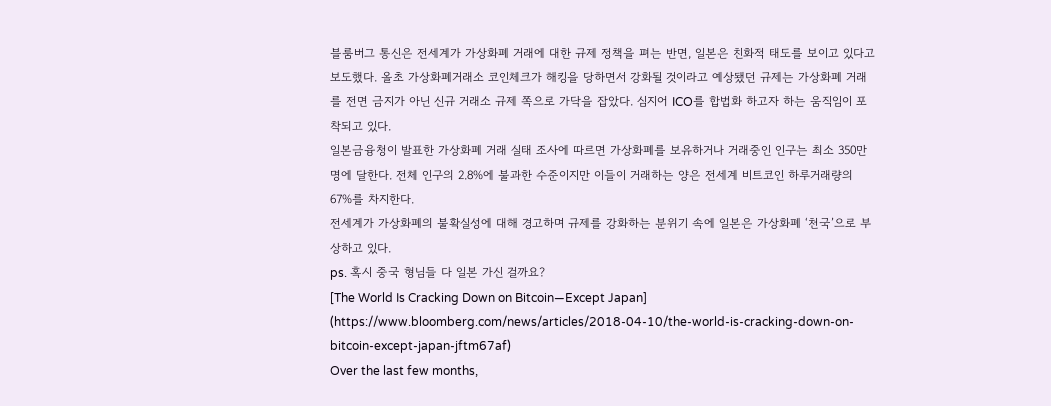블룸버그 통신은 전세계가 가상화폐 거래에 대한 규제 정책을 펴는 반면, 일본은 친화적 태도를 보이고 있다고 보도했다. 올초 가상화폐거래소 코인체크가 해킹을 당하면서 강화될 것이라고 예상됐던 규제는 가상화폐 거래를 전면 금지가 아닌 신규 거래소 규제 쪽으로 가닥을 잡았다. 심지어 ICO를 합법화 하고자 하는 움직임이 포착되고 있다.
일본금융청이 발표한 가상화폐 거래 실태 조사에 따르면 가상화폐를 보유하거나 거래중인 인구는 최소 350만명에 달한다. 전체 인구의 2.8%에 불과한 수준이지만 이들이 거래하는 양은 전세계 비트코인 하루거래량의 67%를 차지한다.
전세계가 가상화폐의 불확실성에 대해 경고하며 규제를 강화하는 분위기 속에 일본은 가상화폐 ‘천국’으로 부상하고 있다.
ps. 혹시 중국 형님들 다 일본 가신 걸까요?
[The World Is Cracking Down on Bitcoin—Except Japan]
(https://www.bloomberg.com/news/articles/2018-04-10/the-world-is-cracking-down-on-bitcoin-except-japan-jftm67af)
Over the last few months,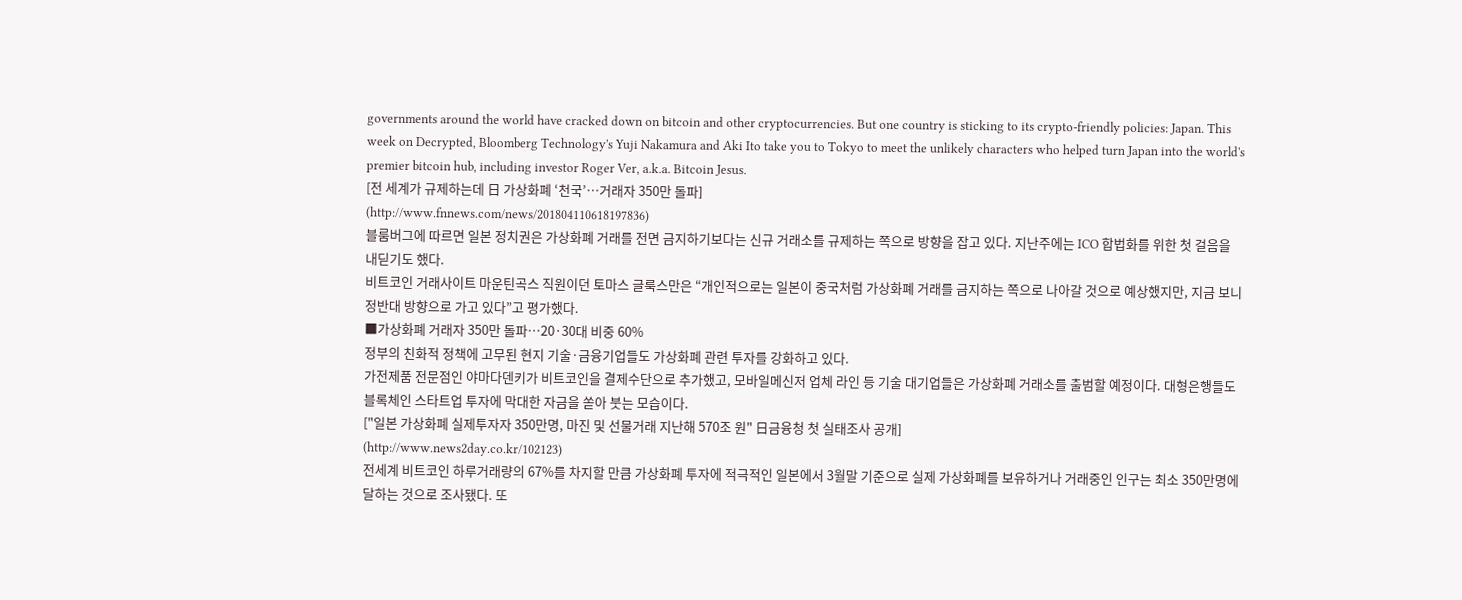governments around the world have cracked down on bitcoin and other cryptocurrencies. But one country is sticking to its crypto-friendly policies: Japan. This week on Decrypted, Bloomberg Technology's Yuji Nakamura and Aki Ito take you to Tokyo to meet the unlikely characters who helped turn Japan into the world's premier bitcoin hub, including investor Roger Ver, a.k.a. Bitcoin Jesus.
[전 세계가 규제하는데 日 가상화폐 ‘천국’…거래자 350만 돌파]
(http://www.fnnews.com/news/201804110618197836)
블룸버그에 따르면 일본 정치권은 가상화폐 거래를 전면 금지하기보다는 신규 거래소를 규제하는 쪽으로 방향을 잡고 있다. 지난주에는 ICO 합법화를 위한 첫 걸음을 내딛기도 했다.
비트코인 거래사이트 마운틴곡스 직원이던 토마스 글룩스만은 “개인적으로는 일본이 중국처럼 가상화폐 거래를 금지하는 쪽으로 나아갈 것으로 예상했지만, 지금 보니 정반대 방향으로 가고 있다”고 평가했다.
■가상화폐 거래자 350만 돌파…20·30대 비중 60%
정부의 친화적 정책에 고무된 현지 기술·금융기업들도 가상화폐 관련 투자를 강화하고 있다.
가전제품 전문점인 야마다덴키가 비트코인을 결제수단으로 추가했고, 모바일메신저 업체 라인 등 기술 대기업들은 가상화폐 거래소를 출범할 예정이다. 대형은행들도 블록체인 스타트업 투자에 막대한 자금을 쏟아 붓는 모습이다.
["일본 가상화폐 실제투자자 350만명, 마진 및 선물거래 지난해 570조 원" 日금융청 첫 실태조사 공개]
(http://www.news2day.co.kr/102123)
전세계 비트코인 하루거래량의 67%를 차지할 만큼 가상화폐 투자에 적극적인 일본에서 3월말 기준으로 실제 가상화폐를 보유하거나 거래중인 인구는 최소 350만명에 달하는 것으로 조사됐다. 또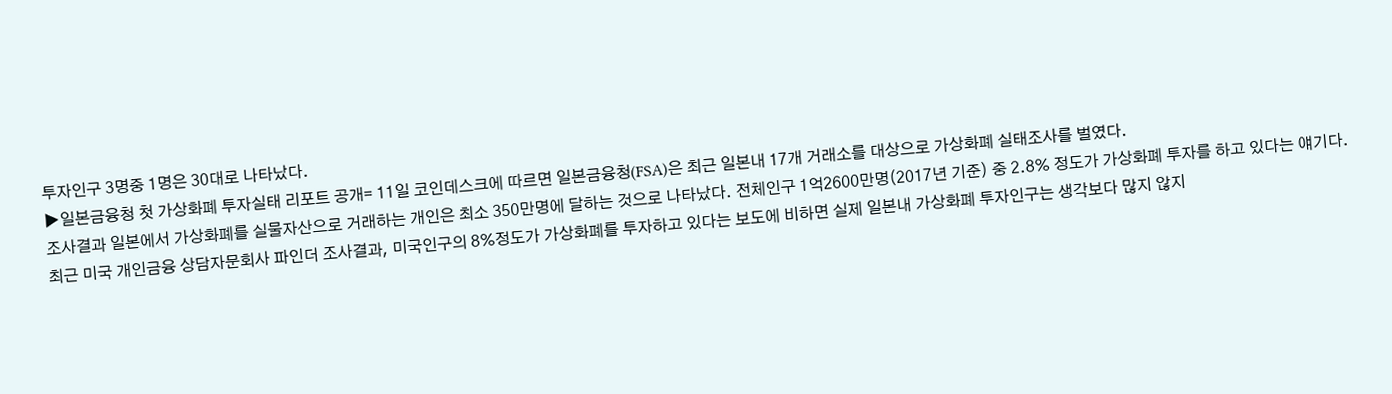투자인구 3명중 1명은 30대로 나타났다.
▶일본금융청 첫 가상화폐 투자실태 리포트 공개= 11일 코인데스크에 따르면 일본금융청(FSA)은 최근 일본내 17개 거래소를 대상으로 가상화폐 실태조사를 벌였다.
조사결과 일본에서 가상화폐를 실물자산으로 거래하는 개인은 최소 350만명에 달하는 것으로 나타났다. 전체인구 1억2600만명(2017년 기준) 중 2.8% 정도가 가상화폐 투자를 하고 있다는 얘기다.
최근 미국 개인금융 상담자문회사 파인더 조사결과, 미국인구의 8%정도가 가상화폐를 투자하고 있다는 보도에 비하면 실제 일본내 가상화폐 투자인구는 생각보다 많지 않지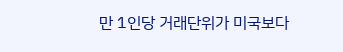만 1인당 거래단위가 미국보다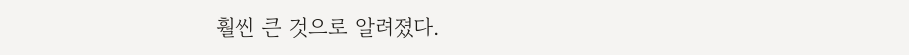훨씬 큰 것으로 알려졌다.